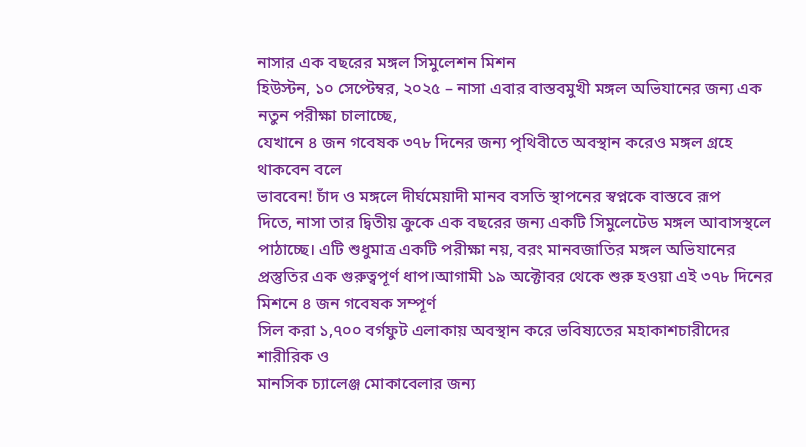নাসার এক বছরের মঙ্গল সিমুলেশন মিশন
হিউস্টন, ১০ সেপ্টেম্বর, ২০২৫ – নাসা এবার বাস্তবমুখী মঙ্গল অভিযানের জন্য এক নতুন পরীক্ষা চালাচ্ছে,
যেখানে ৪ জন গবেষক ৩৭৮ দিনের জন্য পৃথিবীতে অবস্থান করেও মঙ্গল গ্রহে থাকবেন বলে
ভাববেন! চাঁদ ও মঙ্গলে দীর্ঘমেয়াদী মানব বসতি স্থাপনের স্বপ্নকে বাস্তবে রূপ
দিতে, নাসা তার দ্বিতীয় ক্রুকে এক বছরের জন্য একটি সিমুলেটেড মঙ্গল আবাসস্থলে
পাঠাচ্ছে। এটি শুধুমাত্র একটি পরীক্ষা নয়, বরং মানবজাতির মঙ্গল অভিযানের
প্রস্তুতির এক গুরুত্বপূর্ণ ধাপ।আগামী ১৯ অক্টোবর থেকে শুরু হওয়া এই ৩৭৮ দিনের মিশনে ৪ জন গবেষক সম্পূর্ণ
সিল করা ১,৭০০ বর্গফুট এলাকায় অবস্থান করে ভবিষ্যতের মহাকাশচারীদের শারীরিক ও
মানসিক চ্যালেঞ্জ মোকাবেলার জন্য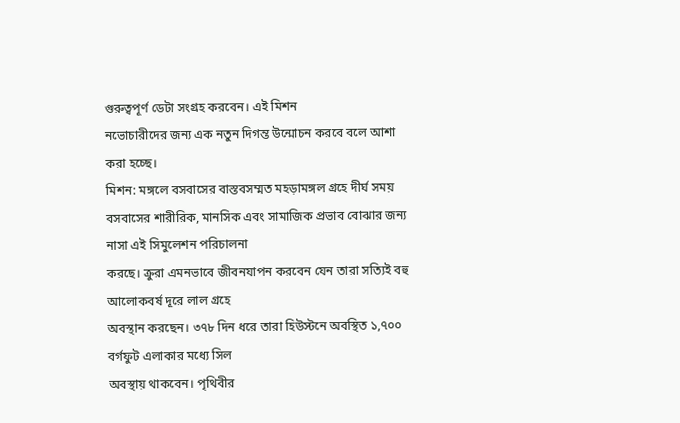গুরুত্বপূর্ণ ডেটা সংগ্রহ করবেন। এই মিশন
নভোচারীদের জন্য এক নতুন দিগন্ত উন্মোচন করবে বলে আশা করা হচ্ছে।
মিশন: মঙ্গলে বসবাসের বাস্তবসম্মত মহড়ামঙ্গল গ্রহে দীর্ঘ সময়
বসবাসের শারীরিক, মানসিক এবং সামাজিক প্রভাব বোঝার জন্য নাসা এই সিমুলেশন পরিচালনা
করছে। ক্রুরা এমনভাবে জীবনযাপন করবেন যেন তারা সত্যিই বহু আলোকবর্ষ দূরে লাল গ্রহে
অবস্থান করছেন। ৩৭৮ দিন ধরে তারা হিউস্টনে অবস্থিত ১,৭০০ বর্গফুট এলাকার মধ্যে সিল
অবস্থায় থাকবেন। পৃথিবীর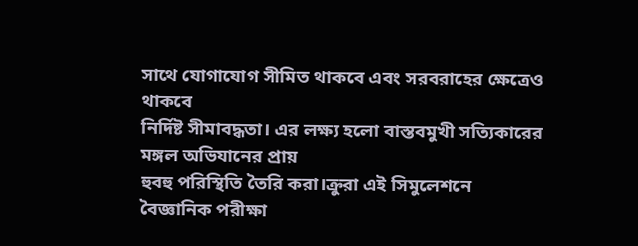সাথে যোগাযোগ সীমিত থাকবে এবং সরবরাহের ক্ষেত্রেও থাকবে
নির্দিষ্ট সীমাবদ্ধতা। এর লক্ষ্য হলো বাস্তবমুখী সত্যিকারের মঙ্গল অভিযানের প্রায়
হুবহু পরিস্থিতি তৈরি করা।ক্রুরা এই সিমুলেশনে
বৈজ্ঞানিক পরীক্ষা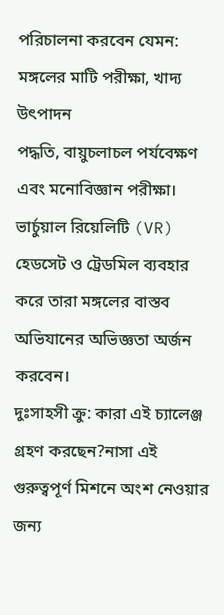পরিচালনা করবেন যেমন: মঙ্গলের মাটি পরীক্ষা, খাদ্য উৎপাদন
পদ্ধতি, বায়ুচলাচল পর্যবেক্ষণ এবং মনোবিজ্ঞান পরীক্ষা। ভার্চুয়াল রিয়েলিটি (VR)
হেডসেট ও ট্রেডমিল ব্যবহার করে তারা মঙ্গলের বাস্তব অভিযানের অভিজ্ঞতা অর্জন
করবেন।
দুঃসাহসী ক্রু: কারা এই চ্যালেঞ্জ গ্রহণ করছেন?নাসা এই
গুরুত্বপূর্ণ মিশনে অংশ নেওয়ার জন্য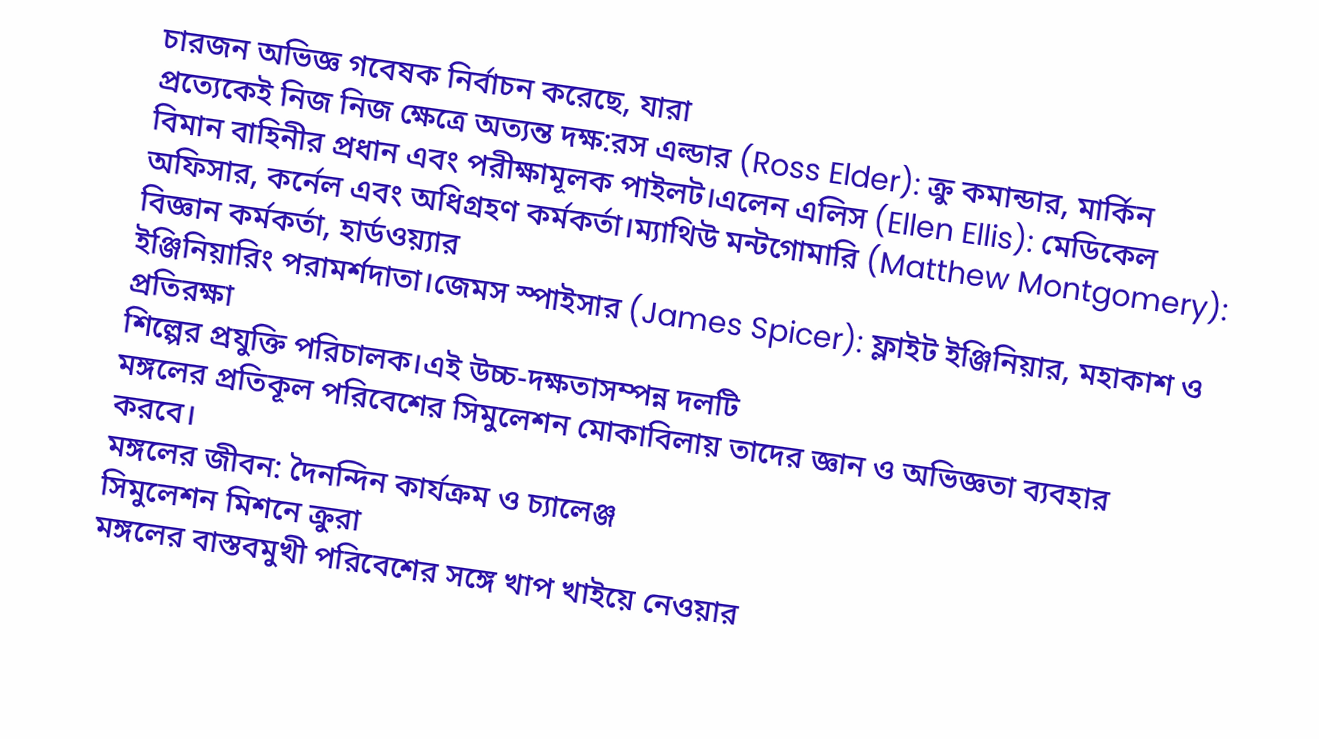চারজন অভিজ্ঞ গবেষক নির্বাচন করেছে, যারা
প্রত্যেকেই নিজ নিজ ক্ষেত্রে অত্যন্ত দক্ষ:রস এল্ডার (Ross Elder): ক্রু কমান্ডার, মার্কিন
বিমান বাহিনীর প্রধান এবং পরীক্ষামূলক পাইলট।এলেন এলিস (Ellen Ellis): মেডিকেল অফিসার, কর্নেল এবং অধিগ্রহণ কর্মকর্তা।ম্যাথিউ মন্টগোমারি (Matthew Montgomery): বিজ্ঞান কর্মকর্তা, হার্ডওয়্যার
ইঞ্জিনিয়ারিং পরামর্শদাতা।জেমস স্পাইসার (James Spicer): ফ্লাইট ইঞ্জিনিয়ার, মহাকাশ ও প্রতিরক্ষা
শিল্পের প্রযুক্তি পরিচালক।এই উচ্চ-দক্ষতাসম্পন্ন দলটি
মঙ্গলের প্রতিকূল পরিবেশের সিমুলেশন মোকাবিলায় তাদের জ্ঞান ও অভিজ্ঞতা ব্যবহার
করবে।
মঙ্গলের জীবন: দৈনন্দিন কার্যক্রম ও চ্যালেঞ্জ
সিমুলেশন মিশনে ক্রুরা
মঙ্গলের বাস্তবমুখী পরিবেশের সঙ্গে খাপ খাইয়ে নেওয়ার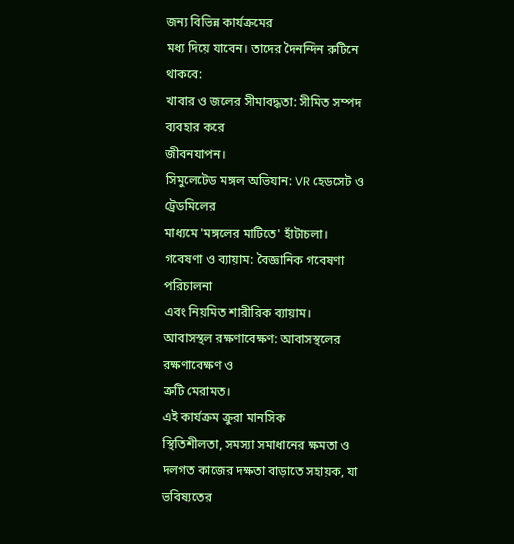জন্য বিভিন্ন কার্যক্রমের
মধ্য দিয়ে যাবেন। তাদের দৈনন্দিন রুটিনে থাকবে:
খাবার ও জলের সীমাবদ্ধতা: সীমিত সম্পদ ব্যবহার করে
জীবনযাপন।
সিমুলেটেড মঙ্গল অভিযান: VR হেডসেট ও ট্রেডমিলের
মাধ্যমে 'মঙ্গলের মাটিতে' হাঁটাচলা।
গবেষণা ও ব্যায়াম: বৈজ্ঞানিক গবেষণা পরিচালনা
এবং নিয়মিত শারীরিক ব্যায়াম।
আবাসস্থল রক্ষণাবেক্ষণ: আবাসস্থলের রক্ষণাবেক্ষণ ও
ত্রুটি মেরামত।
এই কার্যক্রম ক্রুরা মানসিক
স্থিতিশীলতা, সমস্যা সমাধানের ক্ষমতা ও দলগত কাজের দক্ষতা বাড়াতে সহায়ক, যা
ভবিষ্যতের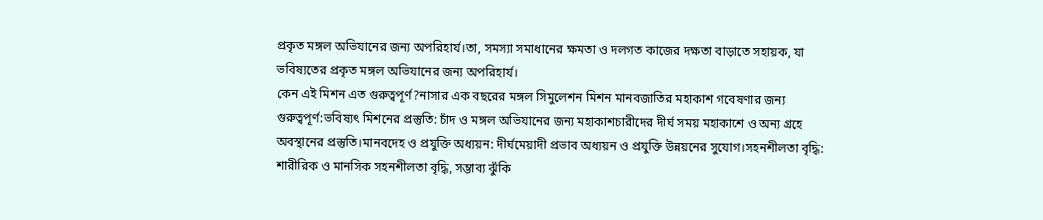প্রকৃত মঙ্গল অভিযানের জন্য অপরিহার্য।তা, সমস্যা সমাধানের ক্ষমতা ও দলগত কাজের দক্ষতা বাড়াতে সহায়ক, যা ভবিষ্যতের প্রকৃত মঙ্গল অভিযানের জন্য অপরিহার্য।
কেন এই মিশন এত গুরুত্বপূর্ণ?নাসার এক বছরের মঙ্গল সিমুলেশন মিশন মানবজাতির মহাকাশ গবেষণার জন্য গুরুত্বপূর্ণ:ভবিষ্যৎ মিশনের প্রস্তুতি: চাঁদ ও মঙ্গল অভিযানের জন্য মহাকাশচারীদের দীর্ঘ সময় মহাকাশে ও অন্য গ্রহে অবস্থানের প্রস্তুতি।মানবদেহ ও প্রযুক্তি অধ্যয়ন: দীর্ঘমেয়াদী প্রভাব অধ্যয়ন ও প্রযুক্তি উন্নয়নের সুযোগ।সহনশীলতা বৃদ্ধি: শারীরিক ও মানসিক সহনশীলতা বৃদ্ধি, সম্ভাব্য ঝুঁকি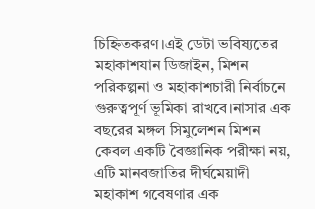চিহ্নিতকরণ।এই ডেটা ভবিষ্যতের মহাকাশযান ডিজাইন, মিশন পরিকল্পনা ও মহাকাশচারী নির্বাচনে গুরুত্বপূর্ণ ভূমিকা রাখবে।নাসার এক বছরের মঙ্গল সিমুলেশন মিশন কেবল একটি বৈজ্ঞানিক পরীক্ষা নয়, এটি মানবজাতির দীর্ঘমেয়াদী মহাকাশ গবেষণার এক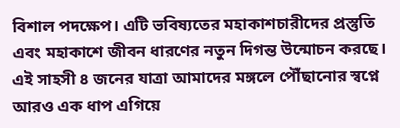বিশাল পদক্ষেপ। এটি ভবিষ্যতের মহাকাশচারীদের প্রস্তুতি এবং মহাকাশে জীবন ধারণের নতুন দিগন্ত উন্মোচন করছে। এই সাহসী ৪ জনের যাত্রা আমাদের মঙ্গলে পৌঁছানোর স্বপ্নে আরও এক ধাপ এগিয়ে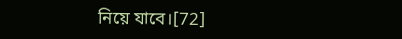নিয়ে যাবে।[72]